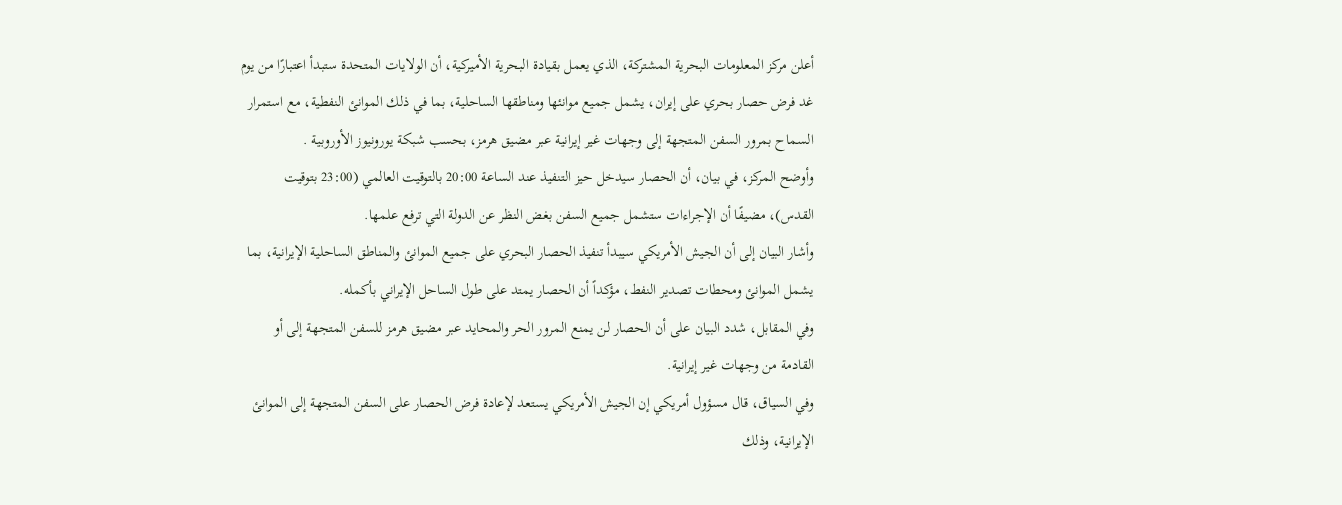أعلن مركز المعلومات البحرية المشتركة، الذي يعمل بقيادة البحرية الأميركية، أن الولايات المتحدة ستبدأ اعتبارًا من يوم غد فرض حصار بحري على إيران، يشمل جميع موانئها ومناطقها الساحلية، بما في ذلك الموانئ النفطية، مع استمرار السماح بمرور السفن المتجهة إلى وجهات غير إيرانية عبر مضيق هرمز، بحسب شبكة يورونيوز الأوروبية .
وأوضح المركز، في بيان، أن الحصار سيدخل حيز التنفيذ عند الساعة 20:00 بالتوقيت العالمي (23:00 بتوقيت القدس)، مضيفًا أن الإجراءات ستشمل جميع السفن بغض النظر عن الدولة التي ترفع علمها.
وأشار البيان إلى أن الجيش الأمريكي سيبدأ تنفيذ الحصار البحري على جميع الموانئ والمناطق الساحلية الإيرانية، بما يشمل الموانئ ومحطات تصدير النفط، مؤكداً أن الحصار يمتد على طول الساحل الإيراني بأكمله.
وفي المقابل، شدد البيان على أن الحصار لن يمنع المرور الحر والمحايد عبر مضيق هرمز للسفن المتجهة إلى أو القادمة من وجهات غير إيرانية.
وفي السياق، قال مسؤول أمريكي إن الجيش الأمريكي يستعد لإعادة فرض الحصار على السفن المتجهة إلى الموانئ الإيرانية، وذلك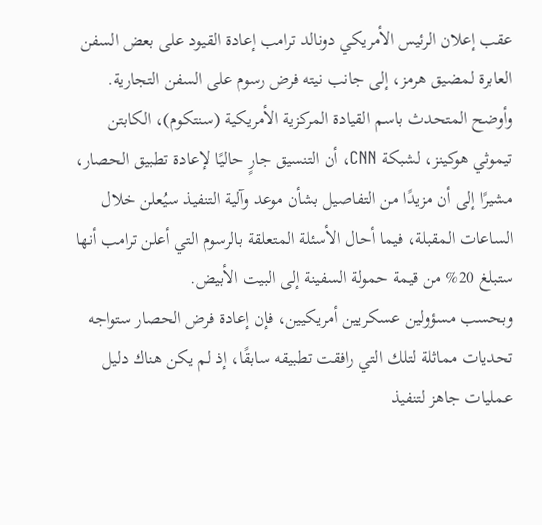عقب إعلان الرئيس الأمريكي دونالد ترامب إعادة القيود على بعض السفن العابرة لمضيق هرمز، إلى جانب نيته فرض رسوم على السفن التجارية.
وأوضح المتحدث باسم القيادة المركزية الأمريكية (سنتكوم)، الكابتن تيموثي هوكينز، لشبكة CNN، أن التنسيق جارٍ حاليًا لإعادة تطبيق الحصار، مشيرًا إلى أن مزيدًا من التفاصيل بشأن موعد وآلية التنفيذ سيُعلن خلال الساعات المقبلة، فيما أحال الأسئلة المتعلقة بالرسوم التي أعلن ترامب أنها ستبلغ 20% من قيمة حمولة السفينة إلى البيت الأبيض.
وبحسب مسؤولين عسكريين أمريكيين، فإن إعادة فرض الحصار ستواجه تحديات مماثلة لتلك التي رافقت تطبيقه سابقًا، إذ لم يكن هناك دليل عمليات جاهز لتنفيذ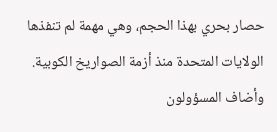حصار بحري بهذا الحجم، وهي مهمة لم تنفذها الولايات المتحدة منذ أزمة الصواريخ الكوبية.
وأضاف المسؤولون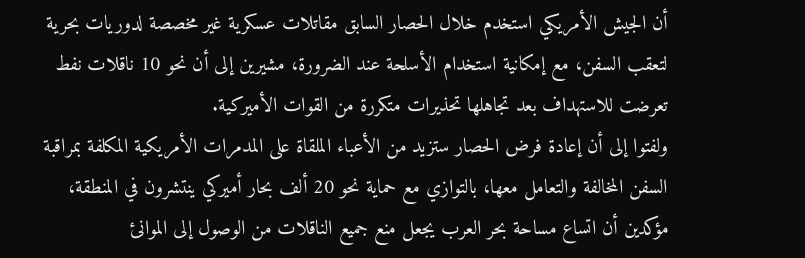أن الجيش الأمريكي استخدم خلال الحصار السابق مقاتلات عسكرية غير مخصصة لدوريات بحرية لتعقب السفن، مع إمكانية استخدام الأسلحة عند الضرورة، مشيرين إلى أن نحو 10 ناقلات نفط تعرضت للاستهداف بعد تجاهلها تحذيرات متكررة من القوات الأميركية.
ولفتوا إلى أن إعادة فرض الحصار ستزيد من الأعباء الملقاة على المدمرات الأمريكية المكلفة بمراقبة السفن المخالفة والتعامل معها، بالتوازي مع حماية نحو 20 ألف بحار أميركي ينتشرون في المنطقة، مؤكدين أن اتساع مساحة بحر العرب يجعل منع جميع الناقلات من الوصول إلى الموانئ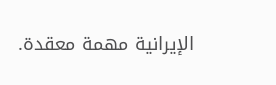الإيرانية مهمة معقدة.